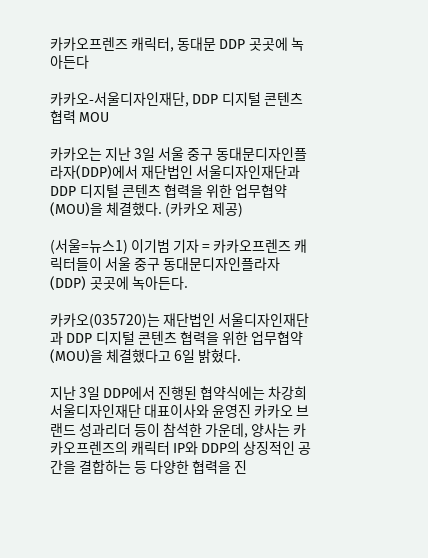카카오프렌즈 캐릭터, 동대문 DDP 곳곳에 녹아든다

카카오-서울디자인재단, DDP 디지털 콘텐츠 협력 MOU

카카오는 지난 3일 서울 중구 동대문디자인플라자(DDP)에서 재단법인 서울디자인재단과 DDP 디지털 콘텐츠 협력을 위한 업무협약(MOU)을 체결했다. (카카오 제공)

(서울=뉴스1) 이기범 기자 = 카카오프렌즈 캐릭터들이 서울 중구 동대문디자인플라자(DDP) 곳곳에 녹아든다.

카카오(035720)는 재단법인 서울디자인재단과 DDP 디지털 콘텐츠 협력을 위한 업무협약(MOU)을 체결했다고 6일 밝혔다.

지난 3일 DDP에서 진행된 협약식에는 차강희 서울디자인재단 대표이사와 윤영진 카카오 브랜드 성과리더 등이 참석한 가운데, 양사는 카카오프렌즈의 캐릭터 IP와 DDP의 상징적인 공간을 결합하는 등 다양한 협력을 진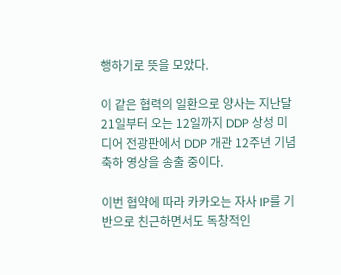행하기로 뜻을 모았다.

이 같은 협력의 일환으로 양사는 지난달 21일부터 오는 12일까지 DDP 상성 미디어 전광판에서 DDP 개관 12주년 기념 축하 영상을 송출 중이다.

이번 협약에 따라 카카오는 자사 IP를 기반으로 친근하면서도 독창적인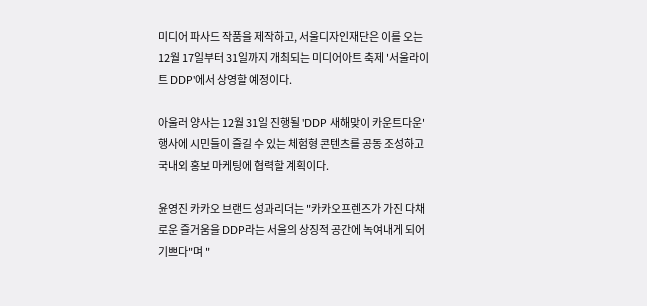미디어 파사드 작품을 제작하고, 서울디자인재단은 이를 오는 12월 17일부터 31일까지 개최되는 미디어아트 축제 '서울라이트 DDP'에서 상영할 예정이다.

아울러 양사는 12월 31일 진행될 'DDP 새해맞이 카운트다운' 행사에 시민들이 즐길 수 있는 체험형 콘텐츠를 공동 조성하고 국내외 홍보 마케팅에 협력할 계획이다.

윤영진 카카오 브랜드 성과리더는 "카카오프렌즈가 가진 다채로운 즐거움을 DDP라는 서울의 상징적 공간에 녹여내게 되어 기쁘다"며 "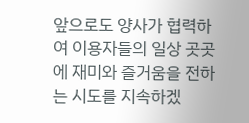앞으로도 양사가 협력하여 이용자들의 일상 곳곳에 재미와 즐거움을 전하는 시도를 지속하겠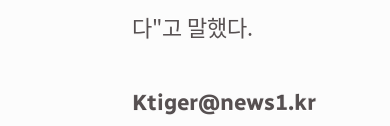다"고 말했다.

Ktiger@news1.kr